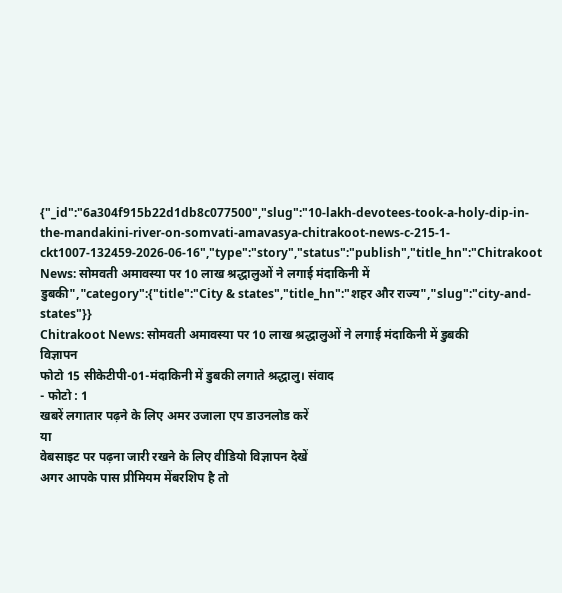{"_id":"6a304f915b22d1db8c077500","slug":"10-lakh-devotees-took-a-holy-dip-in-the-mandakini-river-on-somvati-amavasya-chitrakoot-news-c-215-1-ckt1007-132459-2026-06-16","type":"story","status":"publish","title_hn":"Chitrakoot News: सोमवती अमावस्या पर 10 लाख श्रद्धालुओं ने लगाई मंदाकिनी में डुबकी","category":{"title":"City & states","title_hn":"शहर और राज्य","slug":"city-and-states"}}
Chitrakoot News: सोमवती अमावस्या पर 10 लाख श्रद्धालुओं ने लगाई मंदाकिनी में डुबकी
विज्ञापन
फोटो 15 सीकेटीपी-01-मंदाकिनी में डुबकी लगाते श्रद्धालु। संवाद
- फोटो : 1
खबरें लगातार पढ़ने के लिए अमर उजाला एप डाउनलोड करें
या
वेबसाइट पर पढ़ना जारी रखने के लिए वीडियो विज्ञापन देखें
अगर आपके पास प्रीमियम मेंबरशिप है तो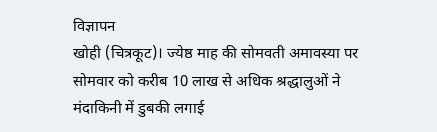विज्ञापन
खोही (चित्रकूट)। ज्येष्ठ माह की सोमवती अमावस्या पर सोमवार को करीब 10 लाख से अधिक श्रद्धालुओं ने मंदाकिनी में डुबकी लगाई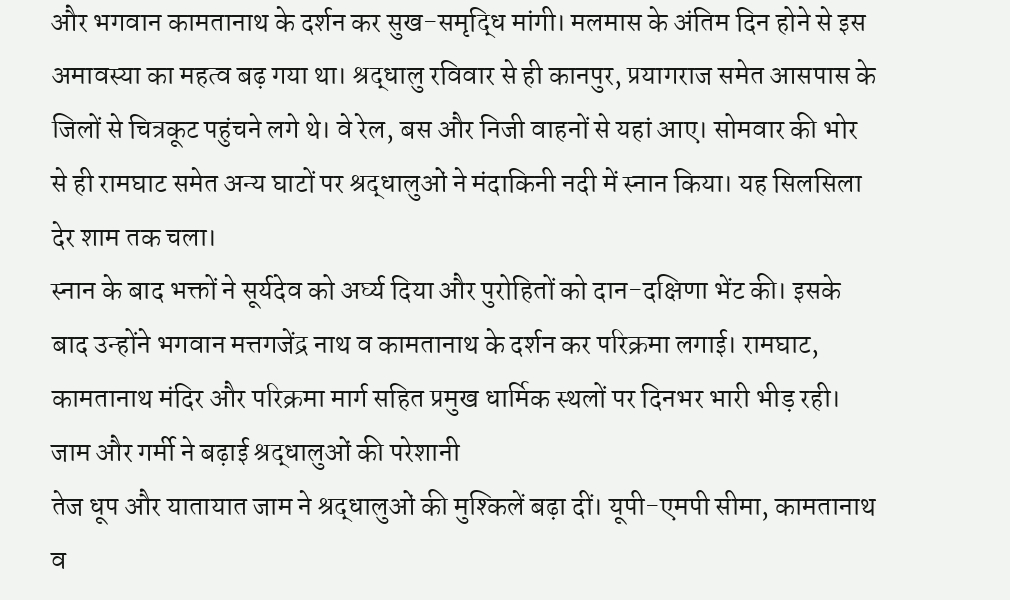और भगवान कामतानाथ के दर्शन कर सुख-समृद्धि मांगी। मलमास के अंतिम दिन होने से इस अमावस्या का महत्व बढ़ गया था। श्रद्धालु रविवार से ही कानपुर, प्रयागराज समेत आसपास के जिलों से चित्रकूट पहुंचने लगे थे। वे रेल, बस और निजी वाहनों से यहां आए। सोमवार की भोर से ही रामघाट समेत अन्य घाटों पर श्रद्धालुओं ने मंदाकिनी नदी में स्नान किया। यह सिलसिला देर शाम तक चला।
स्नान के बाद भक्तों ने सूर्यदेव को अर्घ्य दिया और पुरोहितों को दान-दक्षिणा भेंट की। इसके बाद उन्होंने भगवान मत्तगजेंद्र नाथ व कामतानाथ के दर्शन कर परिक्रमा लगाई। रामघाट, कामतानाथ मंदिर और परिक्रमा मार्ग सहित प्रमुख धार्मिक स्थलों पर दिनभर भारी भीड़ रही।
जाम और गर्मी ने बढ़ाई श्रद्धालुओं की परेशानी
तेज धूप और यातायात जाम ने श्रद्धालुओं की मुश्किलें बढ़ा दीं। यूपी-एमपी सीमा, कामतानाथ व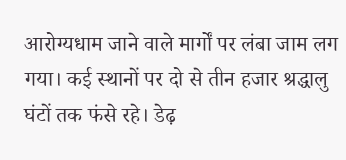आरोग्यधाम जाने वाले मार्गों पर लंबा जाम लग गया। कई स्थानों पर दो से तीन हजार श्रद्धालु घंटों तक फंसे रहे। डेढ़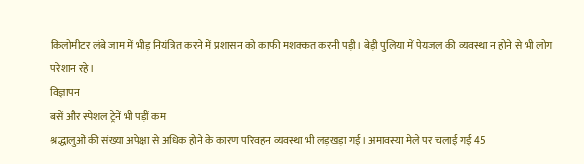किलोमीटर लंबे जाम में भीड़ नियंत्रित करने में प्रशासन को काफी मशक्कत करनी पड़ी। बेड़ी पुलिया में पेयजल की व्यवस्था न होने से भी लोग परेशान रहे।
विज्ञापन
बसें और स्पेशल ट्रेनें भी पड़ीं कम
श्रद्धालुओं की संख्या अपेक्षा से अधिक होने के कारण परिवहन व्यवस्था भी लड़खड़ा गई। अमावस्या मेले पर चलाई गई 45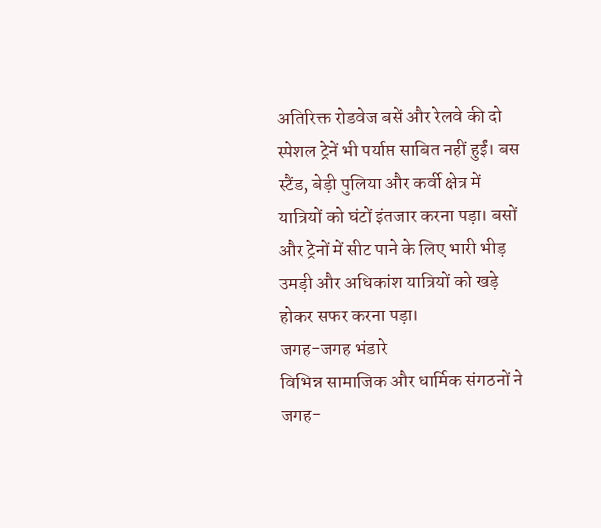अतिरिक्त रोडवेज बसें और रेलवे की दो स्पेशल ट्रेनें भी पर्याप्त साबित नहीं हुईं। बस स्टैंड, बेड़ी पुलिया और कर्वी क्षेत्र में यात्रियों को घंटों इंतजार करना पड़ा। बसों और ट्रेनों में सीट पाने के लिए भारी भीड़ उमड़ी और अधिकांश यात्रियों को खड़े होकर सफर करना पड़ा।
जगह-जगह भंडारे
विभिन्न सामाजिक और धार्मिक संगठनों ने जगह-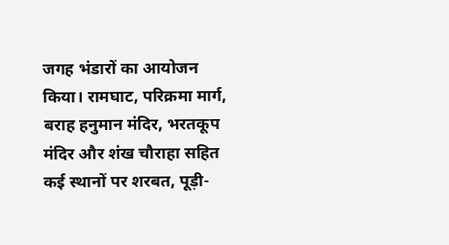जगह भंडारों का आयोजन किया। रामघाट, परिक्रमा मार्ग, बराह हनुमान मंदिर, भरतकूप मंदिर और शंख चौराहा सहित कई स्थानों पर शरबत, पूड़ी-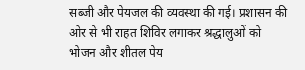सब्जी और पेयजल की व्यवस्था की गई। प्रशासन की ओर से भी राहत शिविर लगाकर श्रद्धालुओं को भोजन और शीतल पेय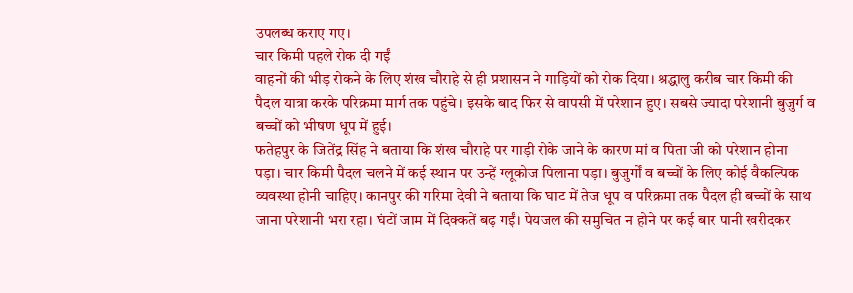उपलब्ध कराए गए।
चार किमी पहले रोक दी गईं
वाहनों की भीड़ रोकने के लिए शंख चौराहे से ही प्रशासन ने गाड़ियों को रोक दिया। श्रद्धालु करीब चार किमी की पैदल यात्रा करके परिक्रमा मार्ग तक पहुंचे। इसके बाद फिर से वापसी में परेशान हुए। सबसे ज्यादा परेशानी बुजुर्ग व बच्चों को भीषण धूप में हुई।
फतेहपुर के जितेंद्र सिंह ने बताया कि शंख चौराहे पर गाड़ी रोके जाने के कारण मां व पिता जी को परेशान होना पड़ा। चार किमी पैदल चलने में कई स्थान पर उन्हें ग्लूकोज पिलाना पड़ा। बुजुर्गों व बच्चों के लिए कोई वैकल्पिक व्यवस्था होनी चाहिए। कानपुर की गरिमा देवी ने बताया कि घाट में तेज धूप व परिक्रमा तक पैदल ही बच्चों के साथ जाना परेशानी भरा रहा। घंटों जाम में दिक्कतें बढ़ गईं। पेयजल की समुचित न होने पर कई बार पानी खरीदकर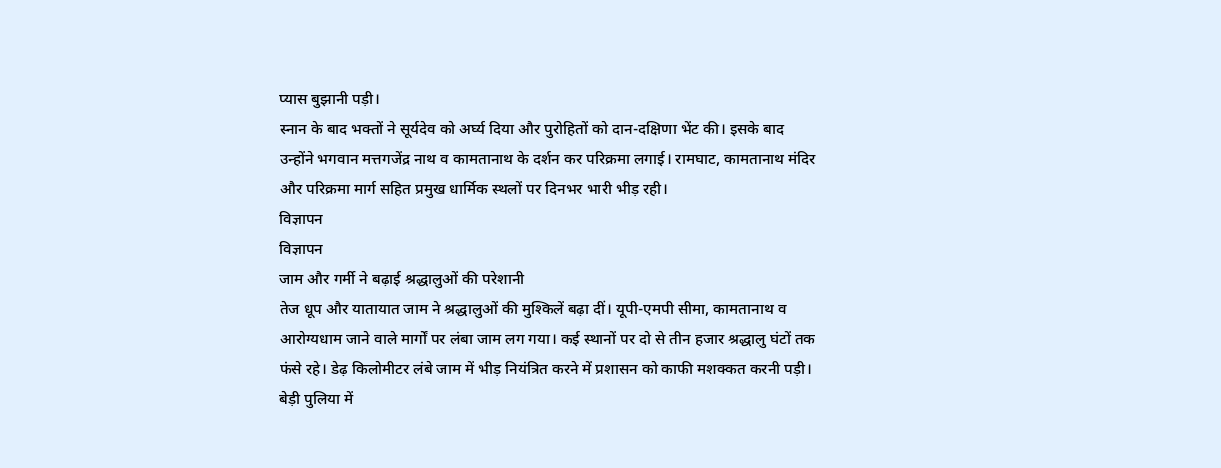प्यास बुझानी पड़ी।
स्नान के बाद भक्तों ने सूर्यदेव को अर्घ्य दिया और पुरोहितों को दान-दक्षिणा भेंट की। इसके बाद उन्होंने भगवान मत्तगजेंद्र नाथ व कामतानाथ के दर्शन कर परिक्रमा लगाई। रामघाट, कामतानाथ मंदिर और परिक्रमा मार्ग सहित प्रमुख धार्मिक स्थलों पर दिनभर भारी भीड़ रही।
विज्ञापन
विज्ञापन
जाम और गर्मी ने बढ़ाई श्रद्धालुओं की परेशानी
तेज धूप और यातायात जाम ने श्रद्धालुओं की मुश्किलें बढ़ा दीं। यूपी-एमपी सीमा, कामतानाथ व आरोग्यधाम जाने वाले मार्गों पर लंबा जाम लग गया। कई स्थानों पर दो से तीन हजार श्रद्धालु घंटों तक फंसे रहे। डेढ़ किलोमीटर लंबे जाम में भीड़ नियंत्रित करने में प्रशासन को काफी मशक्कत करनी पड़ी। बेड़ी पुलिया में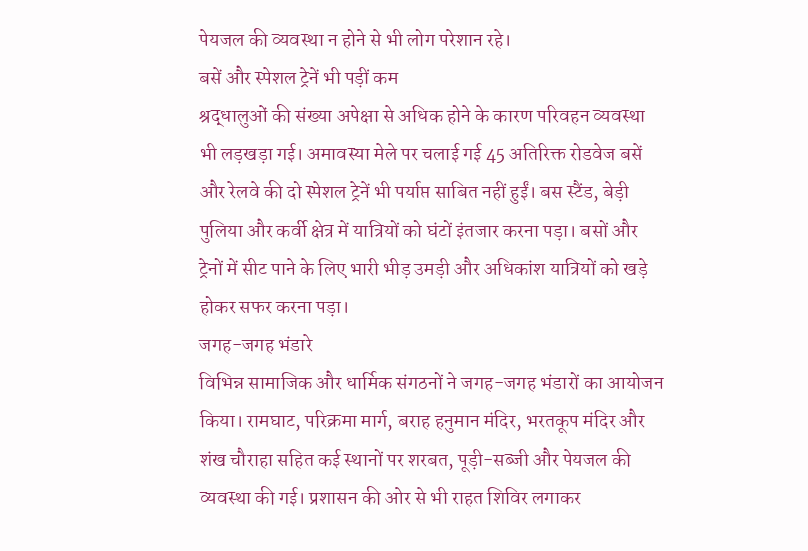पेयजल की व्यवस्था न होने से भी लोग परेशान रहे।
बसें और स्पेशल ट्रेनें भी पड़ीं कम
श्रद्धालुओं की संख्या अपेक्षा से अधिक होने के कारण परिवहन व्यवस्था भी लड़खड़ा गई। अमावस्या मेले पर चलाई गई 45 अतिरिक्त रोडवेज बसें और रेलवे की दो स्पेशल ट्रेनें भी पर्याप्त साबित नहीं हुईं। बस स्टैंड, बेड़ी पुलिया और कर्वी क्षेत्र में यात्रियों को घंटों इंतजार करना पड़ा। बसों और ट्रेनों में सीट पाने के लिए भारी भीड़ उमड़ी और अधिकांश यात्रियों को खड़े होकर सफर करना पड़ा।
जगह-जगह भंडारे
विभिन्न सामाजिक और धार्मिक संगठनों ने जगह-जगह भंडारों का आयोजन किया। रामघाट, परिक्रमा मार्ग, बराह हनुमान मंदिर, भरतकूप मंदिर और शंख चौराहा सहित कई स्थानों पर शरबत, पूड़ी-सब्जी और पेयजल की व्यवस्था की गई। प्रशासन की ओर से भी राहत शिविर लगाकर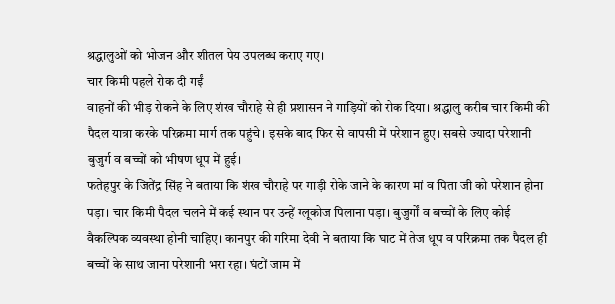श्रद्धालुओं को भोजन और शीतल पेय उपलब्ध कराए गए।
चार किमी पहले रोक दी गईं
वाहनों की भीड़ रोकने के लिए शंख चौराहे से ही प्रशासन ने गाड़ियों को रोक दिया। श्रद्धालु करीब चार किमी की पैदल यात्रा करके परिक्रमा मार्ग तक पहुंचे। इसके बाद फिर से वापसी में परेशान हुए। सबसे ज्यादा परेशानी बुजुर्ग व बच्चों को भीषण धूप में हुई।
फतेहपुर के जितेंद्र सिंह ने बताया कि शंख चौराहे पर गाड़ी रोके जाने के कारण मां व पिता जी को परेशान होना पड़ा। चार किमी पैदल चलने में कई स्थान पर उन्हें ग्लूकोज पिलाना पड़ा। बुजुर्गों व बच्चों के लिए कोई वैकल्पिक व्यवस्था होनी चाहिए। कानपुर की गरिमा देवी ने बताया कि घाट में तेज धूप व परिक्रमा तक पैदल ही बच्चों के साथ जाना परेशानी भरा रहा। घंटों जाम में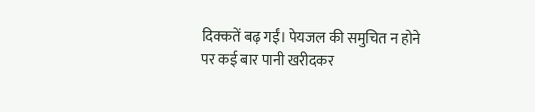दिक्कतें बढ़ गईं। पेयजल की समुचित न होने पर कई बार पानी खरीदकर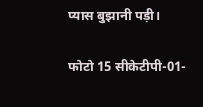प्यास बुझानी पड़ी।

फोटो 15 सीकेटीपी-01-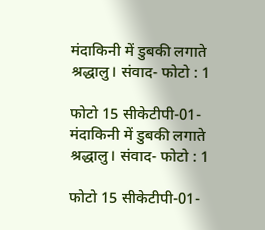मंदाकिनी में डुबकी लगाते श्रद्धालु। संवाद- फोटो : 1

फोटो 15 सीकेटीपी-01-मंदाकिनी में डुबकी लगाते श्रद्धालु। संवाद- फोटो : 1

फोटो 15 सीकेटीपी-01-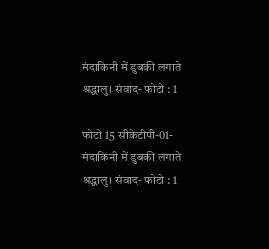मंदाकिनी में डुबकी लगाते श्रद्धालु। संवाद- फोटो : 1

फोटो 15 सीकेटीपी-01-मंदाकिनी में डुबकी लगाते श्रद्धालु। संवाद- फोटो : 1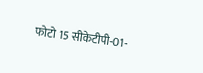फोटो 15 सीकेटीपी-01-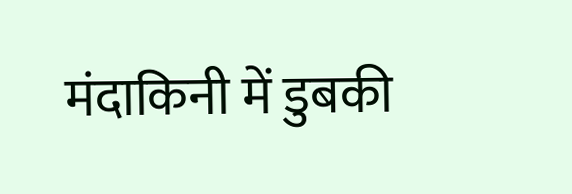मंदाकिनी में डुबकी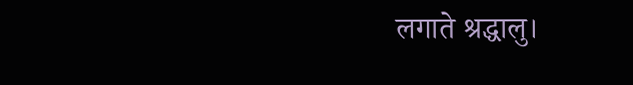लगाते श्रद्धालु।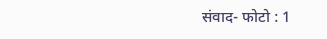संवाद- फोटो : 1